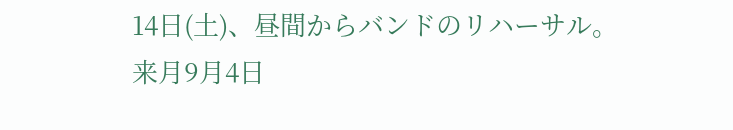14日(土)、昼間からバンドのリハーサル。
来月9月4日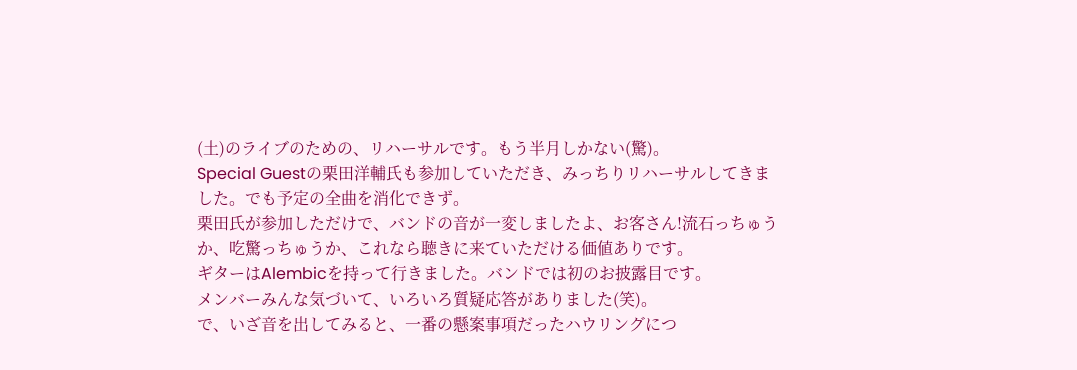(土)のライブのための、リハーサルです。もう半月しかない(驚)。
Special Guestの栗田洋輔氏も参加していただき、みっちりリハーサルしてきました。でも予定の全曲を消化できず。
栗田氏が参加しただけで、バンドの音が一変しましたよ、お客さん!流石っちゅうか、吃驚っちゅうか、これなら聴きに来ていただける価値ありです。
ギターはAlembicを持って行きました。バンドでは初のお披露目です。
メンバーみんな気づいて、いろいろ質疑応答がありました(笑)。
で、いざ音を出してみると、一番の懸案事項だったハウリングにつ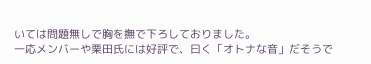いては問題無しで胸を撫で下ろしておりました。
一応メンバーや栗田氏には好評で、曰く「オトナな音」だそうで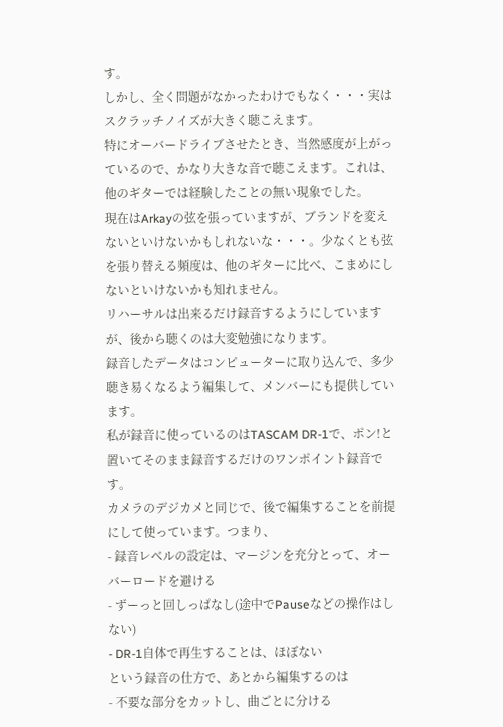す。
しかし、全く問題がなかったわけでもなく・・・実はスクラッチノイズが大きく聴こえます。
特にオーバードライブさせたとき、当然感度が上がっているので、かなり大きな音で聴こえます。これは、他のギターでは経験したことの無い現象でした。
現在はArkayの弦を張っていますが、ブランドを変えないといけないかもしれないな・・・。少なくとも弦を張り替える頻度は、他のギターに比べ、こまめにしないといけないかも知れません。
リハーサルは出来るだけ録音するようにしていますが、後から聴くのは大変勉強になります。
録音したデータはコンピューターに取り込んで、多少聴き易くなるよう編集して、メンバーにも提供しています。
私が録音に使っているのはTASCAM DR-1で、ポン!と置いてそのまま録音するだけのワンポイント録音です。
カメラのデジカメと同じで、後で編集することを前提にして使っています。つまり、
- 録音レベルの設定は、マージンを充分とって、オーバーロードを避ける
- ずーっと回しっぱなし(途中でPauseなどの操作はしない)
- DR-1自体で再生することは、ほぼない
という録音の仕方で、あとから編集するのは
- 不要な部分をカットし、曲ごとに分ける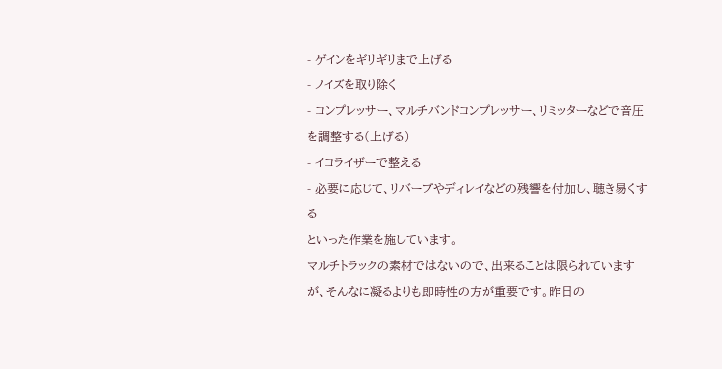- ゲインをギリギリまで上げる
- ノイズを取り除く
- コンプレッサー、マルチバンドコンプレッサー、リミッターなどで音圧を調整する(上げる)
- イコライザーで整える
- 必要に応じて、リバーブやディレイなどの残響を付加し、聴き易くする
といった作業を施しています。
マルチトラックの素材ではないので、出来ることは限られていますが、そんなに凝るよりも即時性の方が重要です。昨日の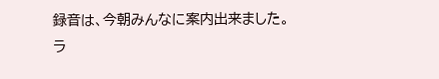録音は、今朝みんなに案内出来ました。
ラ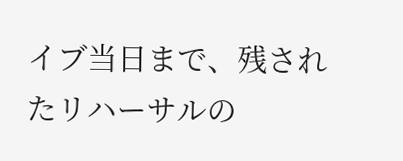イブ当日まで、残されたリハーサルの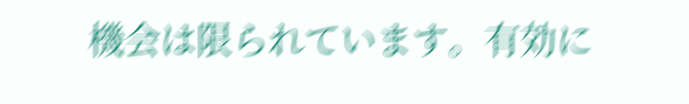機会は限られています。有効に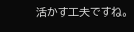活かす工夫ですね。